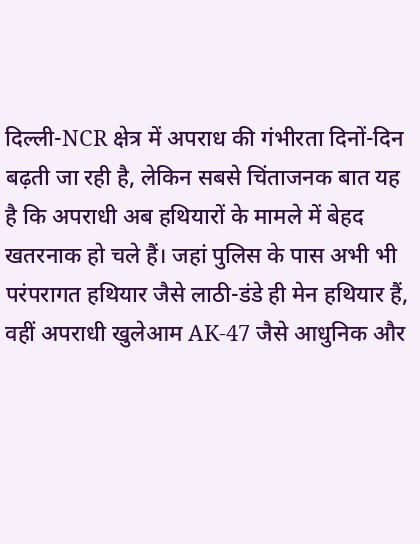दिल्ली-NCR क्षेत्र में अपराध की गंभीरता दिनों-दिन बढ़ती जा रही है, लेकिन सबसे चिंताजनक बात यह है कि अपराधी अब हथियारों के मामले में बेहद खतरनाक हो चले हैं। जहां पुलिस के पास अभी भी परंपरागत हथियार जैसे लाठी-डंडे ही मेन हथियार हैं, वहीं अपराधी खुलेआम AK-47 जैसे आधुनिक और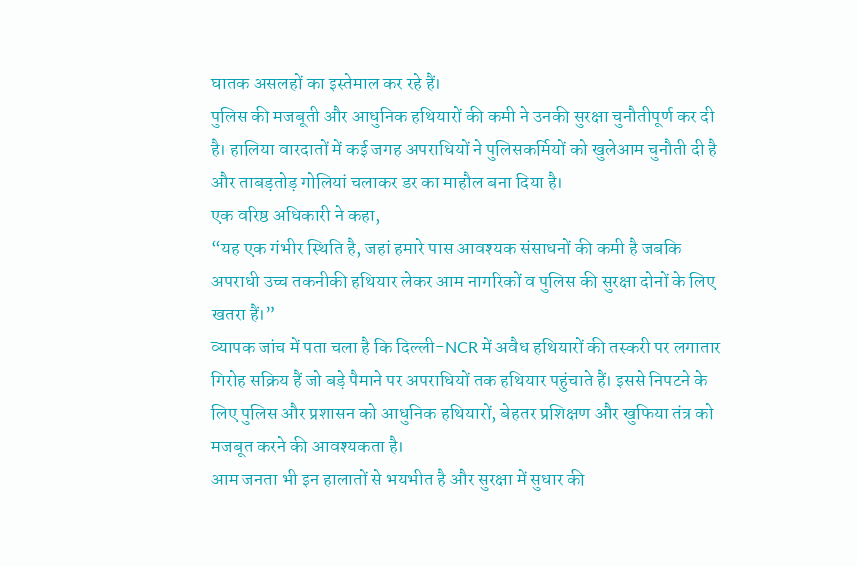घातक असलहों का इस्तेमाल कर रहे हैं।
पुलिस की मजबूती और आधुनिक हथियारों की कमी ने उनकी सुरक्षा चुनौतीपूर्ण कर दी है। हालिया वारदातों में कई जगह अपराधियों ने पुलिसकर्मियों को खुलेआम चुनौती दी है और ताबड़तोड़ गोलियां चलाकर डर का माहौल बना दिया है।
एक वरिष्ठ अधिकारी ने कहा,
“यह एक गंभीर स्थिति है, जहां हमारे पास आवश्यक संसाधनों की कमी है जबकि अपराधी उच्च तकनीकी हथियार लेकर आम नागरिकों व पुलिस की सुरक्षा दोनों के लिए खतरा हैं।”
व्यापक जांच में पता चला है कि दिल्ली-NCR में अवैध हथियारों की तस्करी पर लगातार गिरोह सक्रिय हैं जो बड़े पैमाने पर अपराधियों तक हथियार पहुंचाते हैं। इससे निपटने के लिए पुलिस और प्रशासन को आधुनिक हथियारों, बेहतर प्रशिक्षण और खुफिया तंत्र को मजबूत करने की आवश्यकता है।
आम जनता भी इन हालातों से भयभीत है और सुरक्षा में सुधार की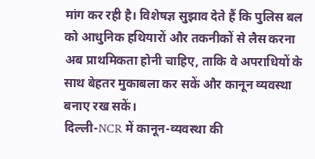मांग कर रही है। विशेषज्ञ सुझाव देते हैं कि पुलिस बल को आधुनिक हथियारों और तकनीकों से लैस करना अब प्राथमिकता होनी चाहिए, ताकि वे अपराधियों के साथ बेहतर मुकाबला कर सकें और कानून व्यवस्था बनाए रख सकें।
दिल्ली-NCR में कानून-व्यवस्था की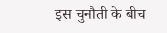इस चुनौती के बीच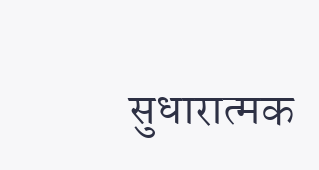सुधारात्मक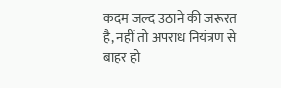कदम जल्द उठाने की जरूरत है, नहीं तो अपराध नियंत्रण से बाहर हो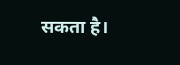सकता है।